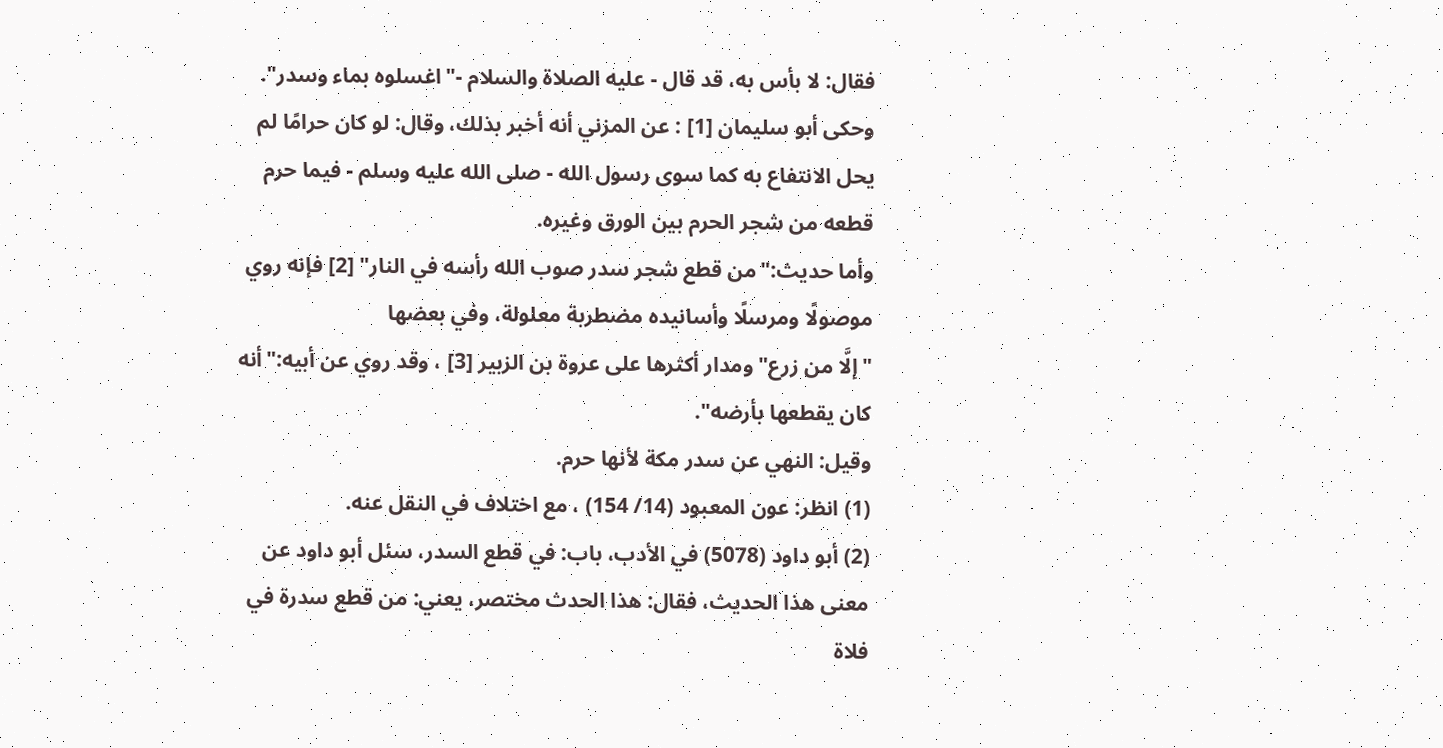فقال: لا بأس به، قد قال - عليه الصلاة والسلام -"اغسلوه بماء وسدر".
وحكى أبو سليمان [1] : عن المزني أنه أخبر بذلك، وقال: لو كان حرامًا لم يحل الانتفاع به كما سوى رسول الله - صلى الله عليه وسلم - فيما حرم قطعه من شجر الحرم بين الورق وغيره.
وأما حديث:"من قطع شجر سدر صوب الله رأسه في النار" [2] فإنه روي موصولًا ومرسلًا وأسانيده مضطربة معلولة، وفي بعضها
"إلَّا من زرع"ومدار أكثرها على عروة بن الزبير [3] ، وقد روي عن أبيه:"أنه كان يقطعها بأرضه".
وقيل: النهي عن سدر مكة لأنها حرم.
(1) انظر: عون المعبود (14/ 154) ، مع اختلاف في النقل عنه.
(2) أبو داود (5078) في الأدب، باب: في قطع السدر، سئل أبو داود عن معنى هذا الحديث، فقال: هذا الحدث مختصر، يعني: من قطع سدرة في فلاة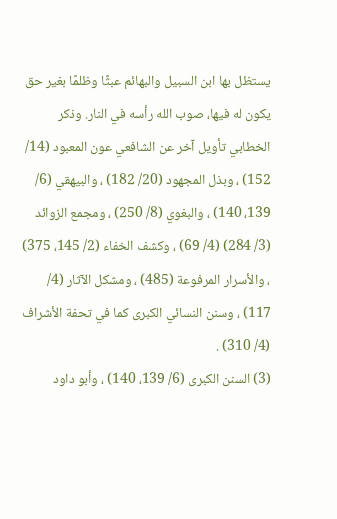يستظل بها ابن السبيل والبهائم عبثًا وظلمًا بغير حق يكون له فيها، صوب الله رأسه في النار. وذكر الخطابي تأويل آخر عن الشافعي عون المعبود (14/ 152) ، وبذل المجهود (20/ 182) ، والبيهقي (6/ 139، 140) ، والبغوي (8/ 250) ، ومجمع الزوائد (3/ 284) (4/ 69) ، وكشف الخفاء (2/ 145، 375) ، والأسرار المرفوعة (485) ، ومشكل الآثار (4/ 117) ، وسنن النسائي الكبرى كما في تحفة الأشراف (4/ 310) .
(3) السنن الكبرى (6/ 139، 140) ، وأبو داود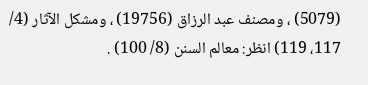(5079) ، ومصنف عبد الرزاق (19756) ، ومشكل الآثار (4/ 117، 119) انظر: معالم السنن (8/ 100) .